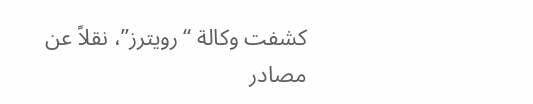كشفت وكالة “رويترز”، نقلاً عن مصادر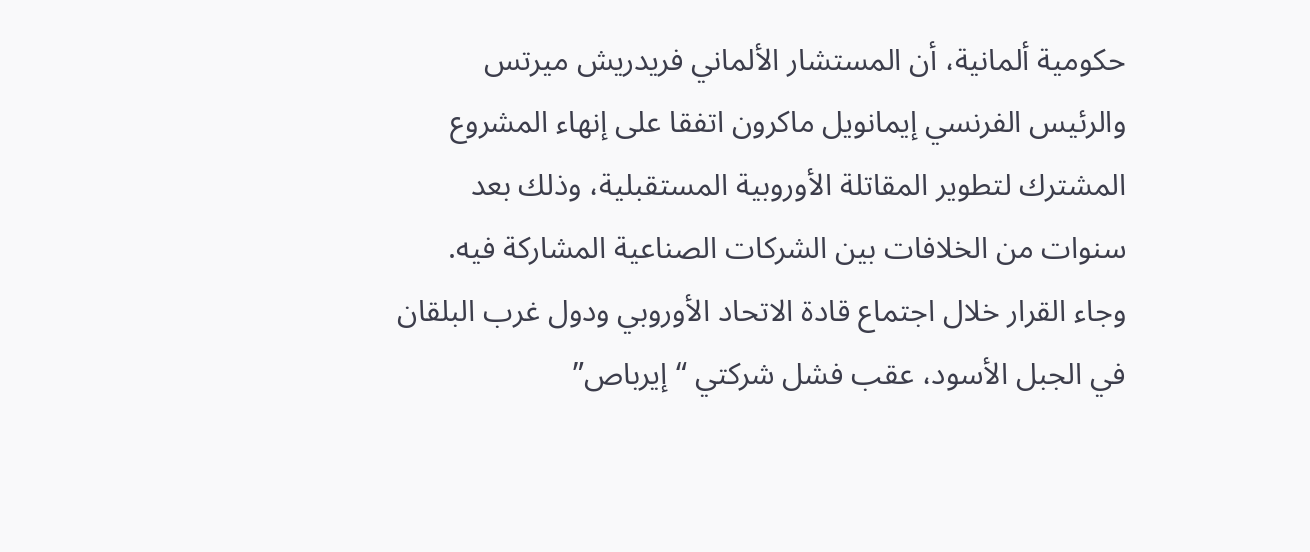حكومية ألمانية، أن المستشار الألماني فريدريش ميرتس والرئيس الفرنسي إيمانويل ماكرون اتفقا على إنهاء المشروع المشترك لتطوير المقاتلة الأوروبية المستقبلية، وذلك بعد سنوات من الخلافات بين الشركات الصناعية المشاركة فيه.
وجاء القرار خلال اجتماع قادة الاتحاد الأوروبي ودول غرب البلقان في الجبل الأسود، عقب فشل شركتي “إيرباص”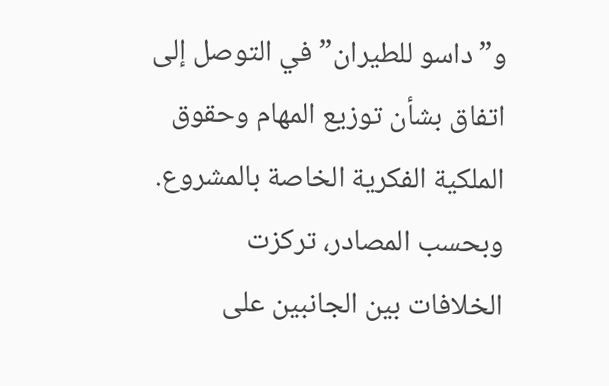و”داسو للطيران” في التوصل إلى اتفاق بشأن توزيع المهام وحقوق الملكية الفكرية الخاصة بالمشروع.
وبحسب المصادر، تركزت الخلافات بين الجانبين على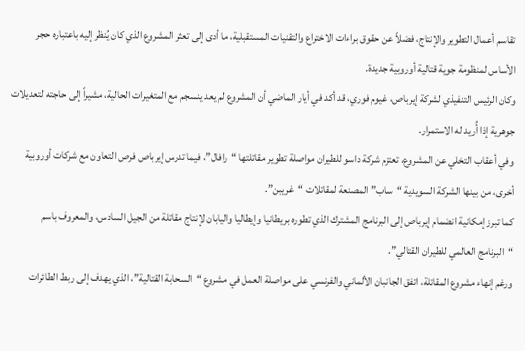تقاسم أعمال التطوير والإنتاج، فضلاً عن حقوق براءات الاختراع والتقنيات المستقبلية، ما أدى إلى تعثر المشروع الذي كان يُنظر إليه باعتباره حجر الأساس لمنظومة جوية قتالية أوروبية جديدة.
وكان الرئيس التنفيذي لشركة إيرباص، غيوم فوري، قد أكد في أيار الماضي أن المشروع لم يعد ينسجم مع المتغيرات الحالية، مشيراً إلى حاجته لتعديلات جوهرية إذا أُريد له الاستمرار.
وفي أعقاب التخلي عن المشروع، تعتزم شركة داسو للطيران مواصلة تطوير مقاتلتها “رافال”، فيما تدرس إيرباص فرص التعاون مع شركات أوروبية أخرى، من بينها الشركة السويدية “ساب” المصنعة لمقاتلات “غريبن”.
كما تبرز إمكانية انضمام إيرباص إلى البرنامج المشترك الذي تطوره بريطانيا وإيطاليا واليابان لإنتاج مقاتلة من الجيل السادس، والمعروف باسم “البرنامج العالمي للطيران القتالي”.
ورغم إنهاء مشروع المقاتلة، اتفق الجانبان الألماني والفرنسي على مواصلة العمل في مشروع “السحابة القتالية”، الذي يهدف إلى ربط الطائرات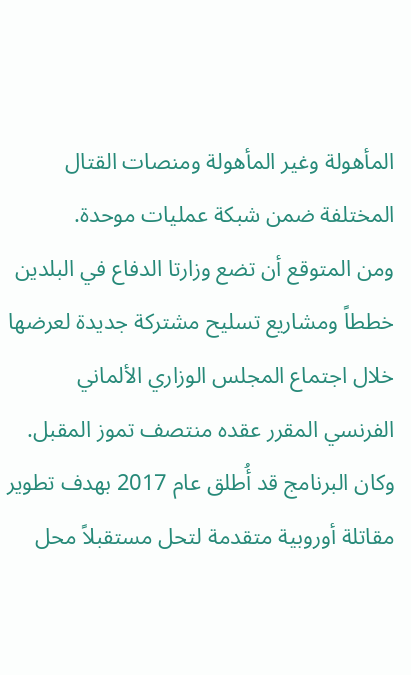المأهولة وغير المأهولة ومنصات القتال المختلفة ضمن شبكة عمليات موحدة.
ومن المتوقع أن تضع وزارتا الدفاع في البلدين خططاً ومشاريع تسليح مشتركة جديدة لعرضها خلال اجتماع المجلس الوزاري الألماني الفرنسي المقرر عقده منتصف تموز المقبل.
وكان البرنامج قد أُطلق عام 2017 بهدف تطوير مقاتلة أوروبية متقدمة لتحل مستقبلاً محل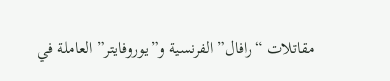مقاتلات “رافال” الفرنسية و”يوروفايتر” العاملة في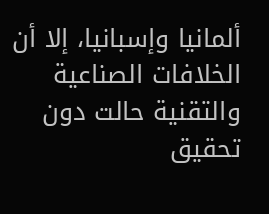ألمانيا وإسبانيا، إلا أن الخلافات الصناعية والتقنية حالت دون تحقيق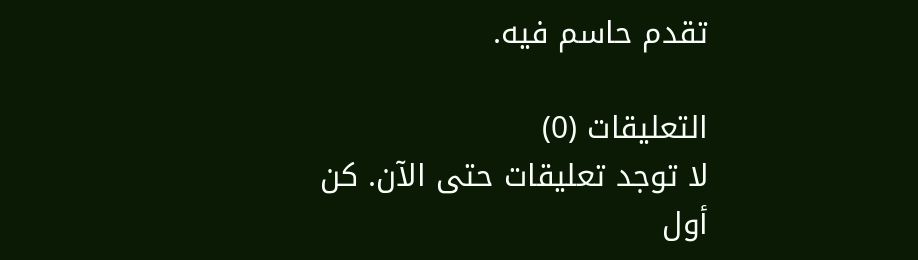تقدم حاسم فيه.

التعليقات (0)
لا توجد تعليقات حتى الآن. كن أول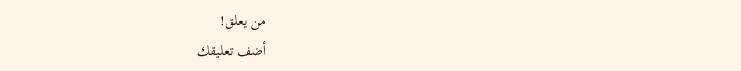من يعلق!
أضف تعليقك